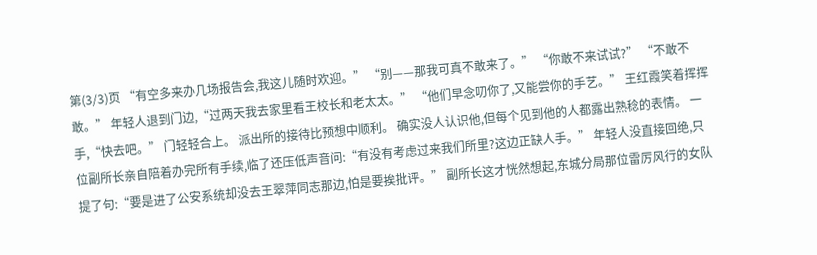第(3/3)页 “有空多来办几场报告会,我这儿随时欢迎。” “别——那我可真不敢来了。” “你敢不来试试?” “不敢不敢。” 年轻人退到门边,“过两天我去家里看王校长和老太太。” “他们早念叨你了,又能尝你的手艺。” 王红霞笑着挥挥手,“快去吧。” 门轻轻合上。 派出所的接待比预想中顺利。 确实没人认识他,但每个见到他的人都露出熟稔的表情。 一位副所长亲自陪着办完所有手续,临了还压低声音问:“有没有考虑过来我们所里?这边正缺人手。” 年轻人没直接回绝,只提了句:“要是进了公安系统却没去王翠萍同志那边,怕是要挨批评。” 副所长这才恍然想起,东城分局那位雷厉风行的女队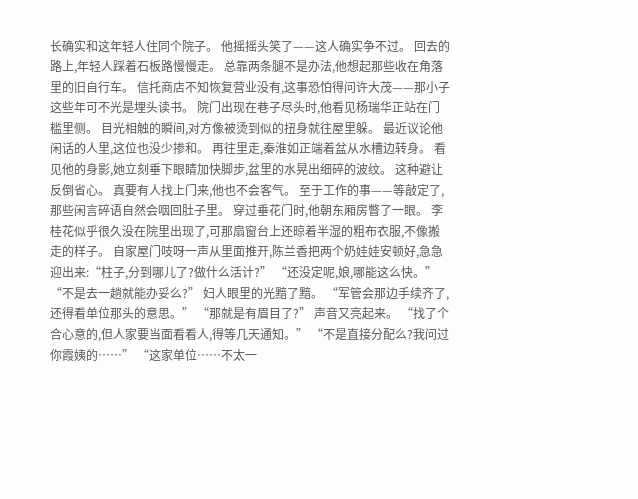长确实和这年轻人住同个院子。 他摇摇头笑了——这人确实争不过。 回去的路上,年轻人踩着石板路慢慢走。 总靠两条腿不是办法,他想起那些收在角落里的旧自行车。 信托商店不知恢复营业没有,这事恐怕得问许大茂——那小子这些年可不光是埋头读书。 院门出现在巷子尽头时,他看见杨瑞华正站在门槛里侧。 目光相触的瞬间,对方像被烫到似的扭身就往屋里躲。 最近议论他闲话的人里,这位也没少掺和。 再往里走,秦淮如正端着盆从水槽边转身。 看见他的身影,她立刻垂下眼睛加快脚步,盆里的水晃出细碎的波纹。 这种避让反倒省心。 真要有人找上门来,他也不会客气。 至于工作的事——等敲定了,那些闲言碎语自然会咽回肚子里。 穿过垂花门时,他朝东厢房瞥了一眼。 李桂花似乎很久没在院里出现了,可那扇窗台上还晾着半湿的粗布衣服,不像搬走的样子。 自家屋门吱呀一声从里面推开,陈兰香把两个奶娃娃安顿好,急急迎出来:“柱子,分到哪儿了?做什么活计?” “还没定呢,娘,哪能这么快。” “不是去一趟就能办妥么?” 妇人眼里的光黯了黯。 “军管会那边手续齐了,还得看单位那头的意思。” “那就是有眉目了?” 声音又亮起来。 “找了个合心意的,但人家要当面看看人,得等几天通知。” “不是直接分配么?我问过你霞姨的……” “这家单位……不太一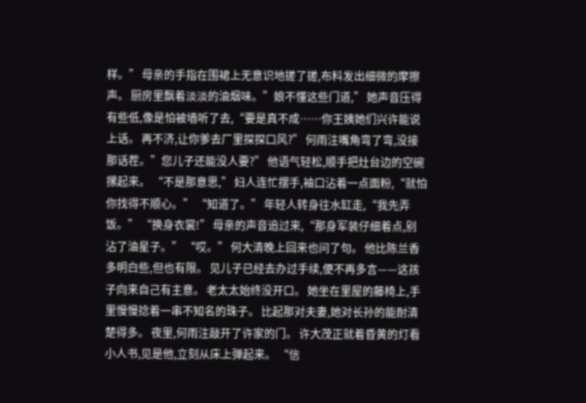样。” 母亲的手指在围裙上无意识地搓了搓,布料发出细微的摩擦声。 厨房里飘着淡淡的油烟味。”娘不懂这些门道,” 她声音压得有些低,像是怕被墙听了去,“要是真不成……你王姨她们兴许能说上话。 再不济,让你爹去厂里探探口风?” 何雨注嘴角弯了弯,没接那话茬。”您儿子还能没人要?” 他语气轻松,顺手把灶台边的空碗摞起来。 “不是那意思,” 妇人连忙摆手,袖口沾着一点面粉,“就怕你找得不顺心。” “知道了。” 年轻人转身往水缸走,“我先弄饭。” “换身衣裳!” 母亲的声音追过来,“那身军装仔细着点,别沾了油星子。” “哎。” 何大清晚上回来也问了句。 他比陈兰香多明白些,但也有限。 见儿子已经去办过手续,便不再多言——这孩子向来自己有主意。 老太太始终没开口。 她坐在里屋的藤椅上,手里慢慢捻着一串不知名的珠子。 比起那对夫妻,她对长孙的能耐清楚得多。 夜里,何雨注敲开了许家的门。 许大茂正就着昏黄的灯看小人书,见是他,立刻从床上弹起来。 “信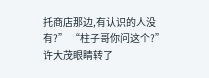托商店那边,有认识的人没有?” “柱子哥你问这个?” 许大茂眼睛转了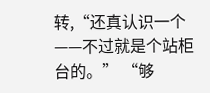转,“还真认识一个——不过就是个站柜台的。” “够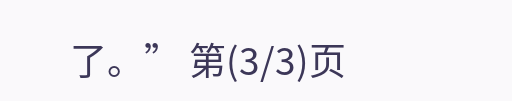了。” 第(3/3)页